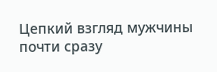Цепкий взгляд мужчины почти сразу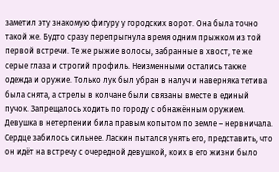заметил эту знакомую фигуру у городских ворот. Она была точно такой же. Будто сразу перепрыгнула время одним прыжком из той первой встречи. Те же рыжие волосы, забранные в хвост, те же серые глаза и строгий профиль. Неизменными остались также одежда и оружие. Только лук был убран в налуч и наверняка тетива была снята, а стрелы в колчане были связаны вместе в единый пучок. Запрещалось ходить по городу с обнажённым оружием. Девушка в нетерпении била правым копытом по земле – нервничала. Сердце забилось сильнее. Ласкин пытался унять его, представить, что он идёт на встречу с очередной девушкой, коих в его жизни было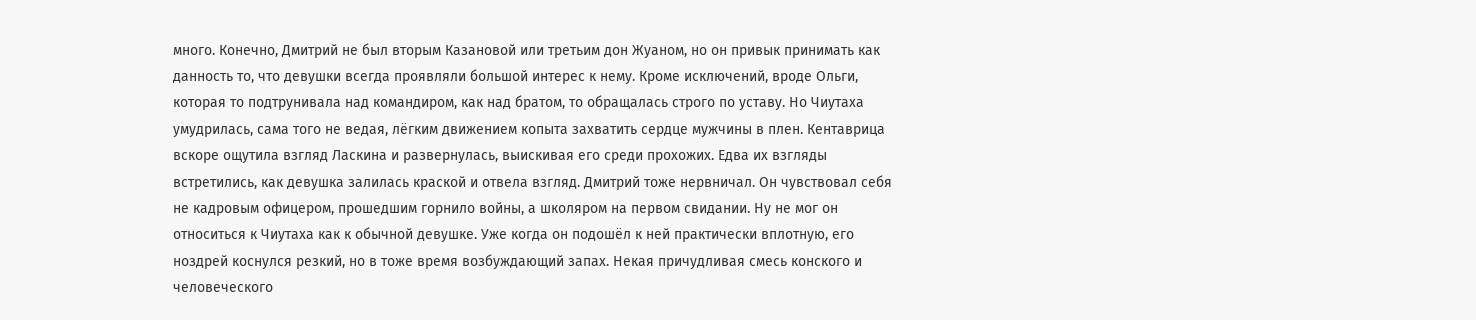много. Конечно, Дмитрий не был вторым Казановой или третьим дон Жуаном, но он привык принимать как данность то, что девушки всегда проявляли большой интерес к нему. Кроме исключений, вроде Ольги, которая то подтрунивала над командиром, как над братом, то обращалась строго по уставу. Но Чиутаха умудрилась, сама того не ведая, лёгким движением копыта захватить сердце мужчины в плен. Кентаврица вскоре ощутила взгляд Ласкина и развернулась, выискивая его среди прохожих. Едва их взгляды встретились, как девушка залилась краской и отвела взгляд. Дмитрий тоже нервничал. Он чувствовал себя не кадровым офицером, прошедшим горнило войны, а школяром на первом свидании. Ну не мог он относиться к Чиутаха как к обычной девушке. Уже когда он подошёл к ней практически вплотную, его ноздрей коснулся резкий, но в тоже время возбуждающий запах. Некая причудливая смесь конского и человеческого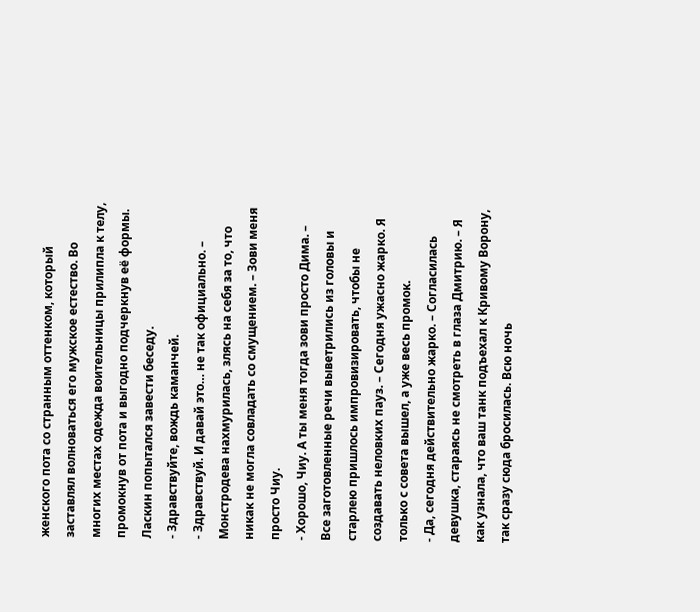женского пота со странным оттенком, который заставлял волноваться его мужское естество. Во многих местах одежда воительницы прилипла к телу, промокнув от пота и выгодно подчеркнув её формы. Ласкин попытался завести беседу.
- Здравствуйте, вождь каманчей.
- Здравствуй. И давай это… не так официально. – Монстродева нахмурилась, злясь на себя за то, что никак не могла совладать со смущением. – Зови меня просто Чиу.
- Хорошо, Чиу. А ты меня тогда зови просто Дима. – Все заготовленные речи выветрились из головы и старлею пришлось импровизировать, чтобы не создавать неловких пауз. – Сегодня ужасно жарко. Я только с совета вышел, а уже весь промок.
- Да, сегодня действительно жарко. – Согласилась девушка, стараясь не смотреть в глаза Дмитрию. – Я как узнала, что ваш танк подъехал к Кривому Ворону, так сразу сюда бросилась. Всю ночь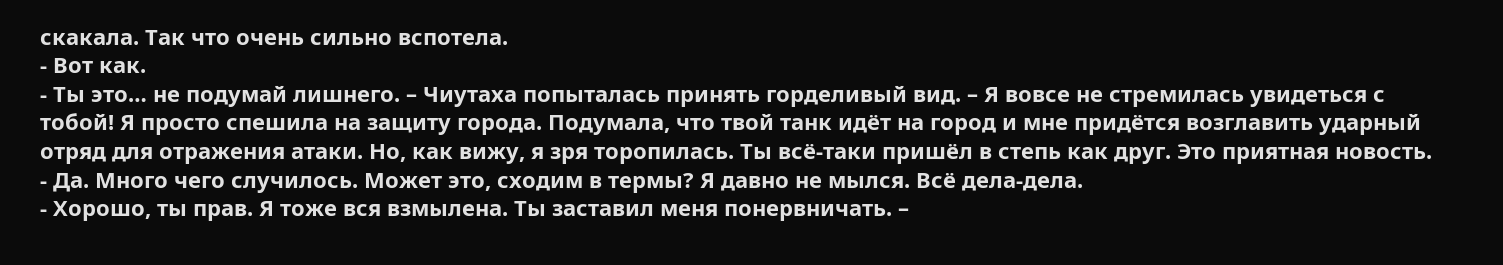скакала. Так что очень сильно вспотела.
- Вот как.
- Ты это… не подумай лишнего. – Чиутаха попыталась принять горделивый вид. – Я вовсе не стремилась увидеться с тобой! Я просто спешила на защиту города. Подумала, что твой танк идёт на город и мне придётся возглавить ударный отряд для отражения атаки. Но, как вижу, я зря торопилась. Ты всё-таки пришёл в степь как друг. Это приятная новость.
- Да. Много чего случилось. Может это, сходим в термы? Я давно не мылся. Всё дела-дела.
- Хорошо, ты прав. Я тоже вся взмылена. Ты заставил меня понервничать. –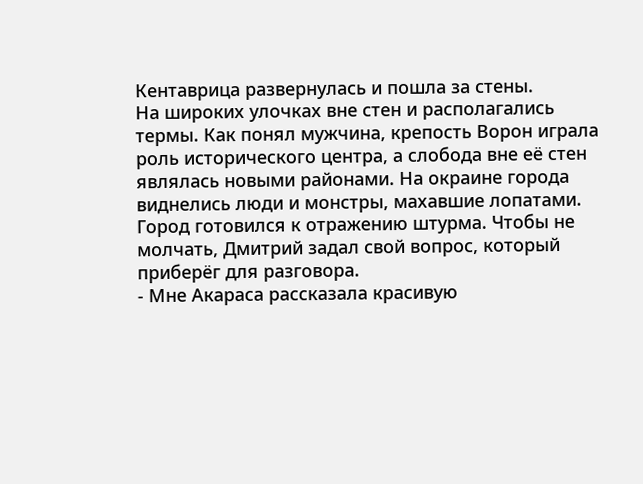Кентаврица развернулась и пошла за стены.
На широких улочках вне стен и располагались термы. Как понял мужчина, крепость Ворон играла роль исторического центра, а слобода вне её стен являлась новыми районами. На окраине города виднелись люди и монстры, махавшие лопатами. Город готовился к отражению штурма. Чтобы не молчать, Дмитрий задал свой вопрос, который приберёг для разговора.
- Мне Акараса рассказала красивую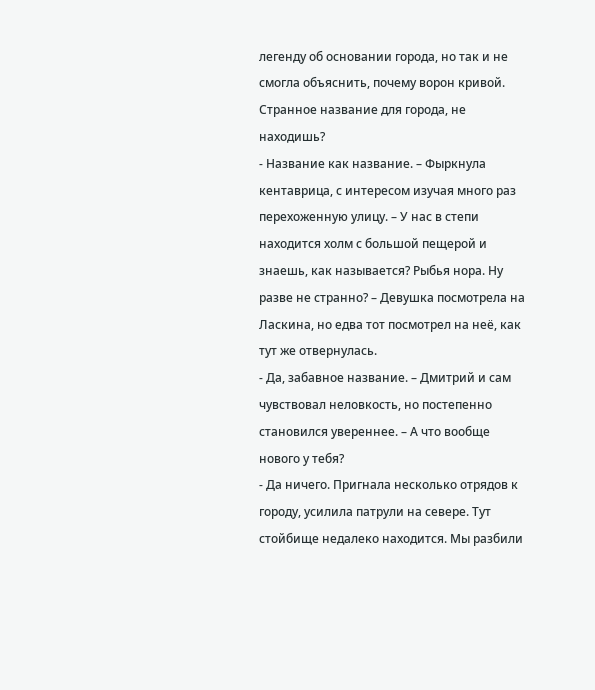легенду об основании города, но так и не смогла объяснить, почему ворон кривой. Странное название для города, не находишь?
- Название как название. – Фыркнула кентаврица, с интересом изучая много раз перехоженную улицу. – У нас в степи находится холм с большой пещерой и знаешь, как называется? Рыбья нора. Ну разве не странно? – Девушка посмотрела на Ласкина, но едва тот посмотрел на неё, как тут же отвернулась.
- Да, забавное название. – Дмитрий и сам чувствовал неловкость, но постепенно становился увереннее. – А что вообще нового у тебя?
- Да ничего. Пригнала несколько отрядов к городу, усилила патрули на севере. Тут стойбище недалеко находится. Мы разбили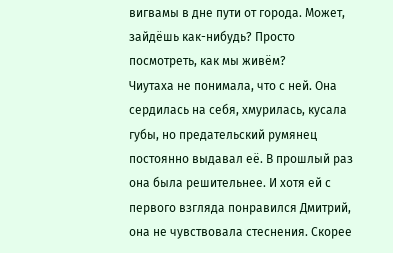вигвамы в дне пути от города. Может, зайдёшь как-нибудь? Просто посмотреть, как мы живём?
Чиутаха не понимала, что с ней. Она сердилась на себя, хмурилась, кусала губы, но предательский румянец постоянно выдавал её. В прошлый раз она была решительнее. И хотя ей с первого взгляда понравился Дмитрий, она не чувствовала стеснения. Скорее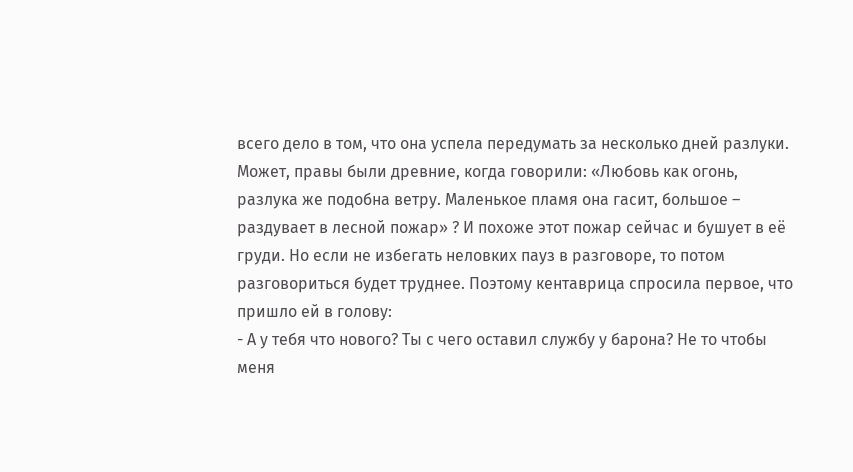всего дело в том, что она успела передумать за несколько дней разлуки. Может, правы были древние, когда говорили: «Любовь как огонь, разлука же подобна ветру. Маленькое пламя она гасит, большое – раздувает в лесной пожар» ? И похоже этот пожар сейчас и бушует в её груди. Но если не избегать неловких пауз в разговоре, то потом разговориться будет труднее. Поэтому кентаврица спросила первое, что пришло ей в голову:
- А у тебя что нового? Ты с чего оставил службу у барона? Не то чтобы меня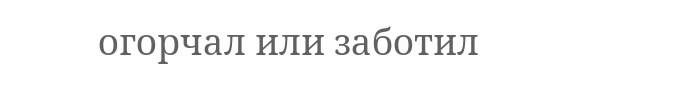огорчал или заботил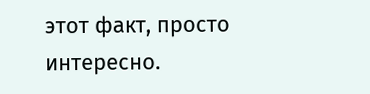этот факт, просто интересно.